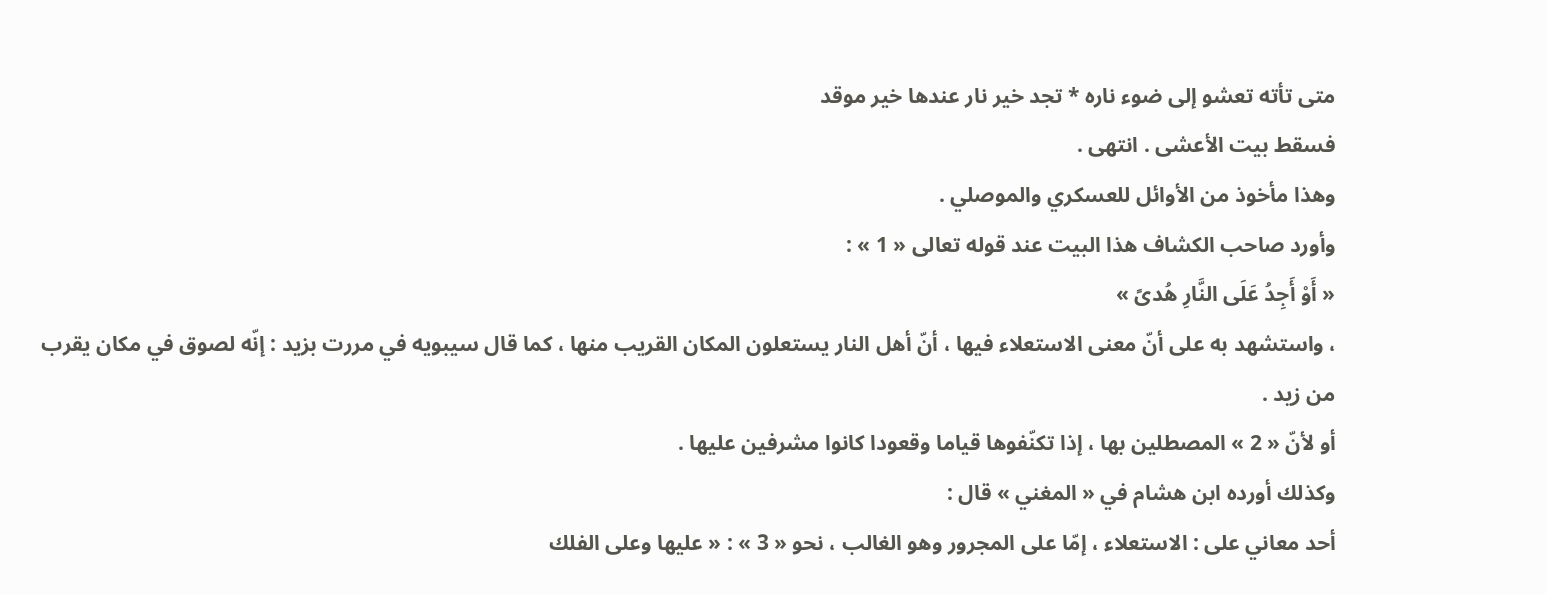متى تأته تعشو إلى ضوء ناره * تجد خير نار عندها خير موقد
فسقط بيت الأعشى . انتهى .
وهذا مأخوذ من الأوائل للعسكري والموصلي .
وأورد صاحب الكشاف هذا البيت عند قوله تعالى « 1 » :
« أَوْ أَجِدُ عَلَى النَّارِ هُدىً »
، واستشهد به على أنّ معنى الاستعلاء فيها ، أنّ أهل النار يستعلون المكان القريب منها ، كما قال سيبويه في مررت بزيد : إنّه لصوق في مكان يقرب من زيد .
أو لأنّ « 2 » المصطلين بها ، إذا تكنّفوها قياما وقعودا كانوا مشرفين عليها .
وكذلك أورده ابن هشام في « المغني » قال :
أحد معاني على : الاستعلاء ، إمّا على المجرور وهو الغالب ، نحو « 3 » : « عليها وعلى الفلك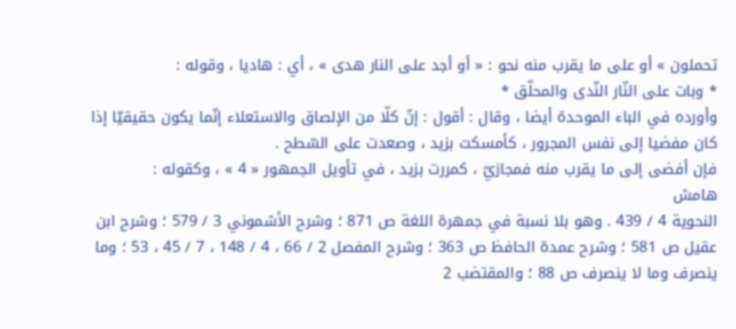تحملون » أو على ما يقرب منه نحو : « أو أجد على النار هدى » ، أي : هاديا ، وقوله :
* وبات على النّار النّدى والمحلّق *
وأورده في الباء الموحدة أيضا ، وقال : أقول : إنّ كلّا من الإلصاق والاستعلاء إنّما يكون حقيقيّا إذا كان مفضيا إلى نفس المجرور ، كأمسكت بزيد ، وصعدت على السّطح .
فإن أفضى إلى ما يقرب منه فمجازيّ ، كمررت بزيد ، في تأويل الجمهور « 4 » ، وكقوله :
هامش
النحوية 4 / 439 . وهو بلا نسبة في جمهرة اللغة ص 871 ؛ وشرح الأشموني 3 / 579 ؛ وشرح ابن عقيل ص 581 ؛ وشرح عمدة الحافظ ص 363 ؛ وشرح المفصل 2 / 66 ، 4 / 148 ، 7 / 45 ، 53 ؛ وما ينصرف وما لا ينصرف ص 88 ؛ والمقتضب 2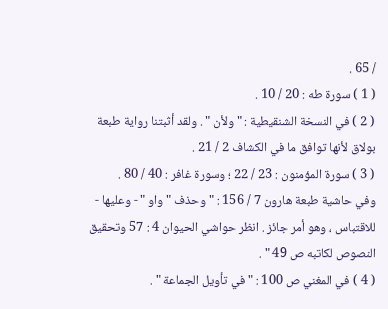/ 65 .
( 1 ) سورة طه : 20 / 10 .
( 2 ) في النسخة الشنقيطية : " ولأن " . ولقد أثبتنا رواية طبعة بولاق لأنها توافق ما في الكشاف 2 / 21 .
( 3 ) سورة المؤمنون : 23 / 22 ؛ وسورة غافر : 40 / 80 .
وفي حاشية طبعة هارون 7 / 156 : " وحذف " واو " - وعليها - للاقتباس ، وهو أمر جائز . انظر حواشي الحيوان 4 : 57 وتحقيق النصوص لكاتبه ص 49 " .
( 4 ) في المغني ص 100 : " في تأويل الجماعة " .